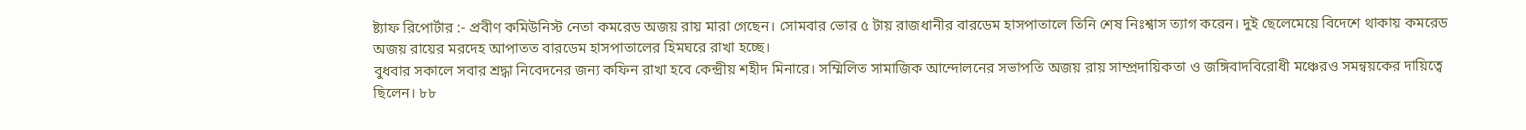ষ্ট্যাফ রিপোর্টার :- প্রবীণ কমিউনিস্ট নেতা কমরেড অজয় রায় মারা গেছেন। সোমবার ভোর ৫ টায় রাজধানীর বারডেম হাসপাতালে তিনি শেষ নিঃশ্বাস ত্যাগ করেন। দুই ছেলেমেয়ে বিদেশে থাকায় কমরেড অজয় রায়ের মরদেহ আপাতত বারডেম হাসপাতালের হিমঘরে রাখা হচ্ছে।
বুধবার সকালে সবার শ্রদ্ধা নিবেদনের জন্য কফিন রাখা হবে কেন্দ্রীয় শহীদ মিনারে। সম্মিলিত সামাজিক আন্দোলনের সভাপতি অজয় রায় সাম্প্রদায়িকতা ও জঙ্গিবাদবিরোধী মঞ্চেরও সমন্বয়কের দায়িত্বে ছিলেন। ৮৮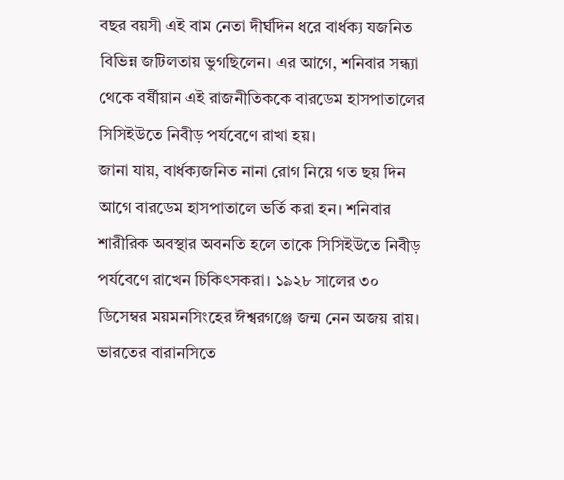বছর বয়সী এই বাম নেতা দীর্ঘদিন ধরে বার্ধক্য যজনিত বিভিন্ন জটিলতায় ভুগছিলেন। এর আগে, শনিবার সন্ধ্যা থেকে বর্ষীয়ান এই রাজনীতিককে বারডেম হাসপাতালের সিসিইউতে নিবীড় পর্যবেণে রাখা হয়।
জানা যায়, বার্ধক্যজনিত নানা রোগ নিয়ে গত ছয় দিন আগে বারডেম হাসপাতালে ভর্তি করা হন। শনিবার শারীরিক অবস্থার অবনতি হলে তাকে সিসিইউতে নিবীড় পর্যবেণে রাখেন চিকিৎসকরা। ১৯২৮ সালের ৩০ ডিসেম্বর ময়মনসিংহের ঈশ্বরগঞ্জে জন্ম নেন অজয় রায়। ভারতের বারানসিতে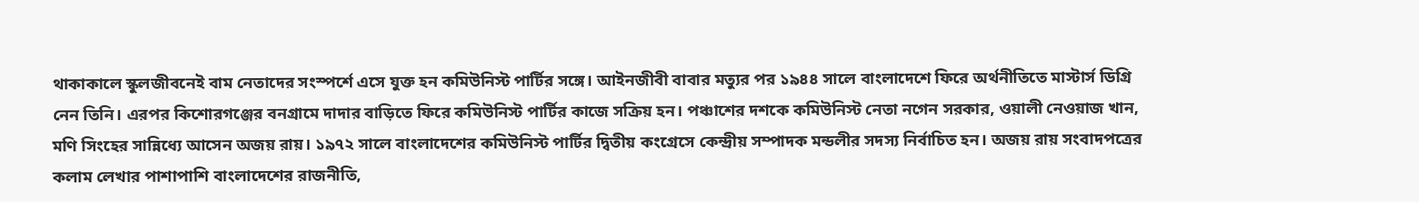থাকাকালে স্কুলজীবনেই বাম নেতাদের সংস্পর্শে এসে যুক্ত হন কমিউনিস্ট পার্টির সঙ্গে। আইনজীবী বাবার মত্যুর পর ১৯৪৪ সালে বাংলাদেশে ফিরে অর্থনীতিতে মাস্টার্স ডিগ্রি নেন তিনি। এরপর কিশোরগঞ্জের বনগ্রামে দাদার বাড়িতে ফিরে কমিউনিস্ট পার্টির কাজে সক্রিয় হন। পঞ্চাশের দশকে কমিউনিস্ট নেতা নগেন সরকার, ওয়ালী নেওয়াজ খান, মণি সিংহের সান্নিধ্যে আসেন অজয় রায়। ১৯৭২ সালে বাংলাদেশের কমিউনিস্ট পার্টির দ্বিতীয় কংগ্রেসে কেন্দ্রীয় সম্পাদক মন্ডলীর সদস্য নির্বাচিত হন। অজয় রায় সংবাদপত্রের কলাম লেখার পাশাপাশি বাংলাদেশের রাজনীতি,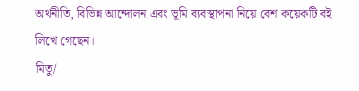অর্থনীতি, বিভিন্ন আন্দোলন এবং ভূমি ব্যবস্থাপনা নিয়ে বেশ কয়েকটি বই লিখে গেছেন।
মিতু/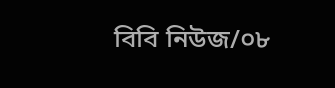বিবি নিউজ/০৮